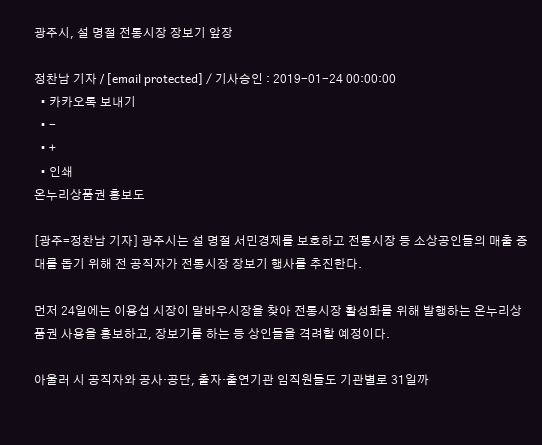광주시, 설 명절 전통시장 장보기 앞장

정찬남 기자 / [email protected] / 기사승인 : 2019-01-24 00:00:00
  • 카카오톡 보내기
  • -
  • +
  • 인쇄
온누리상품권 홍보도

[광주=정찬남 기자] 광주시는 설 명절 서민경제를 보호하고 전통시장 등 소상공인들의 매출 증대를 돕기 위해 전 공직자가 전통시장 장보기 행사를 추진한다.

먼저 24일에는 이용섭 시장이 말바우시장을 찾아 전통시장 활성화를 위해 발행하는 온누리상품권 사용을 홍보하고, 장보기를 하는 등 상인들을 격려할 예정이다.

아울러 시 공직자와 공사·공단, 출자·출연기관 임직원들도 기관별로 31일까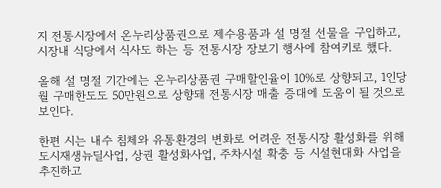지 전통시장에서 온누리상품권으로 제수용품과 설 명절 선물을 구입하고, 시장내 식당에서 식사도 하는 등 전통시장 장보기 행사에 참여키로 했다.

올해 설 명절 기간에는 온누리상품권 구매할인율이 10%로 상향되고, 1인당 월 구매한도도 50만원으로 상향돼 전통시장 매출 증대에 도움이 될 것으로 보인다.

한편 시는 내수 침체와 유통환경의 변화로 어려운 전통시장 활성화를 위해 도시재생뉴딜사업, 상권 활성화사업, 주차시설 확충 등 시설현대화 사업을 추진하고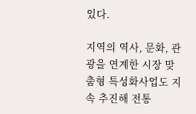있다.

지역의 역사, 문화, 관광을 연계한 시장 맞춤형 특성화사업도 지속 추진해 전통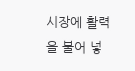시장에 활력을 불어 넣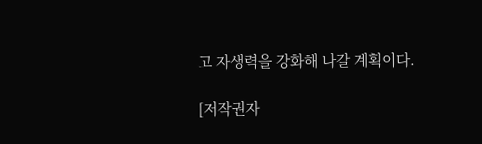고 자생력을 강화해 나갈 계획이다.

[저작권자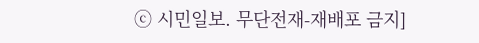ⓒ 시민일보. 무단전재-재배포 금지]